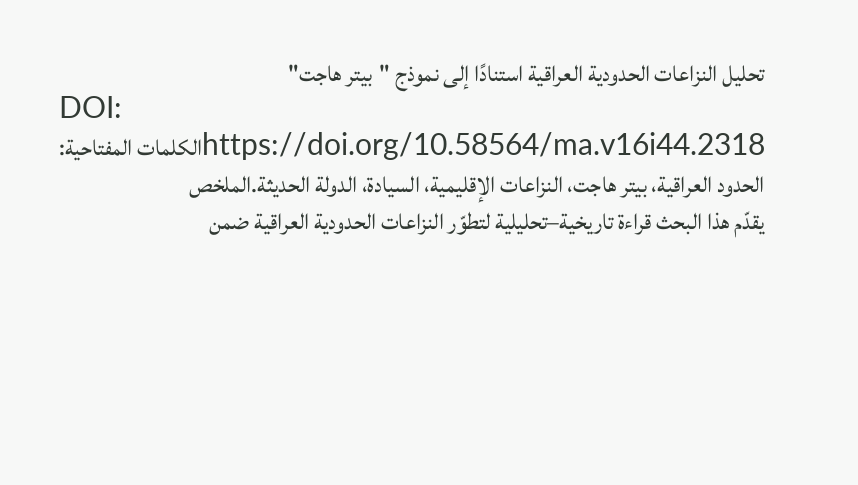تحليل النزاعات الحدودية العراقية استنادًا إلى نموذج "بيتر هاجت"
DOI:
https://doi.org/10.58564/ma.v16i44.2318الكلمات المفتاحية:
الحدود العراقية، بيتر هاجت، النزاعات الإقليمية، السيادة، الدولة الحديثة.الملخص
يقدّم هذا البحث قراءة تاريخية–تحليلية لتطوّر النزاعات الحدودية العراقية ضمن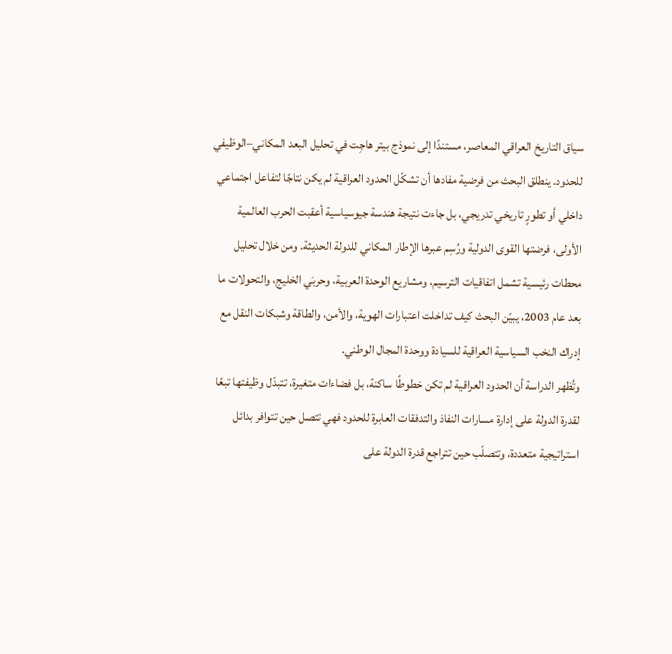سياق التاريخ العراقي المعاصر، مستندًا إلى نموذج بيتر هاجِت في تحليل البعد المكاني–الوظيفي للحدود. ينطلق البحث من فرضية مفادها أن تشكّل الحدود العراقية لم يكن نتاجًا لتفاعل اجتماعي داخلي أو تطورٍ تاريخي تدريجي، بل جاءت نتيجة هندسة جيوسياسية أعقبت الحرب العالمية الأولى، فرضتها القوى الدولية ورُسِم عبرها الإطار المكاني للدولة الحديثة. ومن خلال تحليل محطات رئيسية تشمل اتفاقيات الترسيم، ومشاريع الوحدة العربية، وحربَي الخليج، والتحولات ما بعد عام 2003، يبيّن البحث كيف تداخلت اعتبارات الهوية، والأمن، والطاقة وشبكات النقل مع إدراك النخب السياسية العراقية للسيادة ووحدة المجال الوطني.
وتُظهر الدراسة أن الحدود العراقية لم تكن خطوطًا ساكنة، بل فضاءات متغيرة، تتبدّل وظيفتها تبعًا لقدرة الدولة على إدارة مسارات النفاذ والتدفقات العابرة للحدود فهي تتصل حين تتوافر بدائل استراتيجية متعددة، وتتصلّب حين تتراجع قدرة الدولة على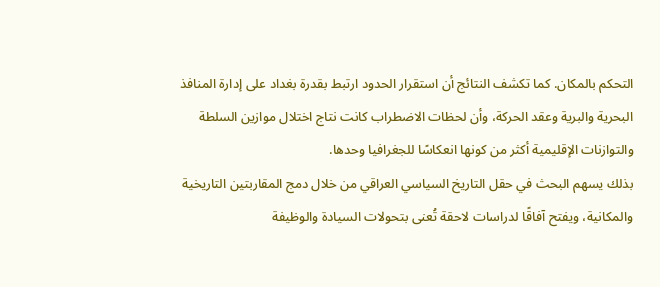التحكم بالمكان. كما تكشف النتائج أن استقرار الحدود ارتبط بقدرة بغداد على إدارة المنافذ البحرية والبرية وعقد الحركة، وأن لحظات الاضطراب كانت نتاج اختلال موازين السلطة والتوازنات الإقليمية أكثر من كونها انعكاسًا للجغرافيا وحدها.
بذلك يسهم البحث في حقل التاريخ السياسي العراقي من خلال دمج المقاربتين التاريخية والمكانية، ويفتح آفاقًا لدراسات لاحقة تُعنى بتحولات السيادة والوظيفة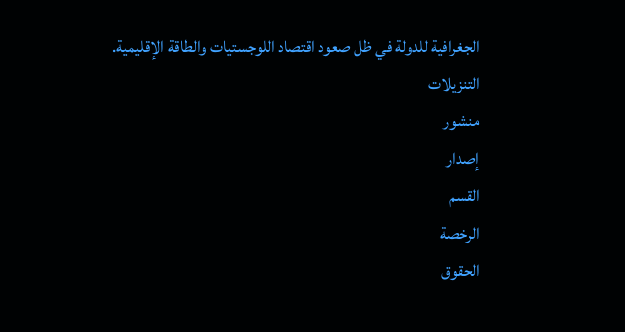الجغرافية للدولة في ظل صعود اقتصاد اللوجستيات والطاقة الإقليمية.
التنزيلات
منشور
إصدار
القسم
الرخصة
الحقوق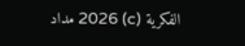الفكرية (c) 2026 مداد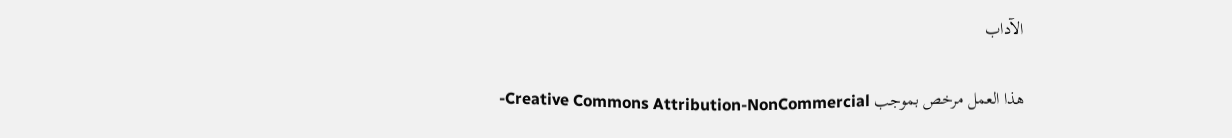الآداب

هذا العمل مرخص بموجب Creative Commons Attribution-NonCommercial-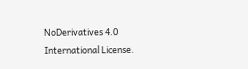NoDerivatives 4.0 International License.